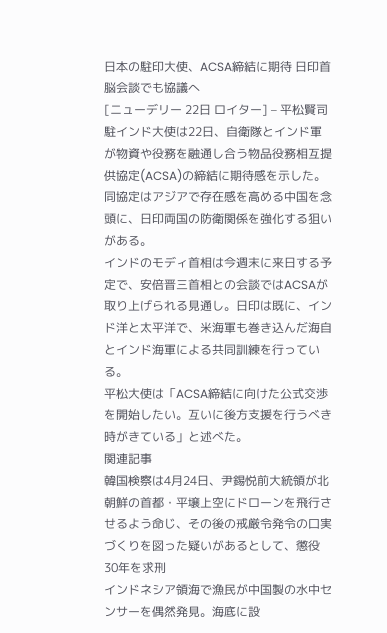日本の駐印大使、ACSA締結に期待 日印首脳会談でも協議へ
[ニューデリー 22日 ロイター] – 平松賢司駐インド大使は22日、自衛隊とインド軍が物資や役務を融通し合う物品役務相互提供協定(ACSA)の締結に期待感を示した。同協定はアジアで存在感を高める中国を念頭に、日印両国の防衛関係を強化する狙いがある。
インドのモディ首相は今週末に来日する予定で、安倍晋三首相との会談ではACSAが取り上げられる見通し。日印は既に、インド洋と太平洋で、米海軍も巻き込んだ海自とインド海軍による共同訓練を行っている。
平松大使は「ACSA締結に向けた公式交渉を開始したい。互いに後方支援を行うべき時がきている」と述べた。
関連記事
韓国検察は4月24日、尹錫悦前大統領が北朝鮮の首都・平壌上空にドローンを飛行させるよう命じ、その後の戒厳令発令の口実づくりを図った疑いがあるとして、懲役30年を求刑
インドネシア領海で漁民が中国製の水中センサーを偶然発見。海底に設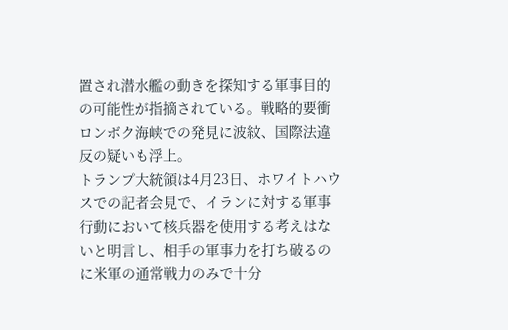置され潜水艦の動きを探知する軍事目的の可能性が指摘されている。戦略的要衝ロンボク海峡での発見に波紋、国際法違反の疑いも浮上。
トランプ大統領は4月23日、ホワイトハウスでの記者会見で、イランに対する軍事行動において核兵器を使用する考えはないと明言し、相手の軍事力を打ち破るのに米軍の通常戦力のみで十分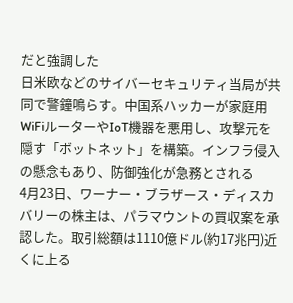だと強調した
日米欧などのサイバーセキュリティ当局が共同で警鐘鳴らす。中国系ハッカーが家庭用WiFiルーターやIoT機器を悪用し、攻撃元を隠す「ボットネット」を構築。インフラ侵入の懸念もあり、防御強化が急務とされる
4月23日、ワーナー・ブラザース・ディスカバリーの株主は、パラマウントの買収案を承認した。取引総額は1110億ドル(約17兆円)近くに上る